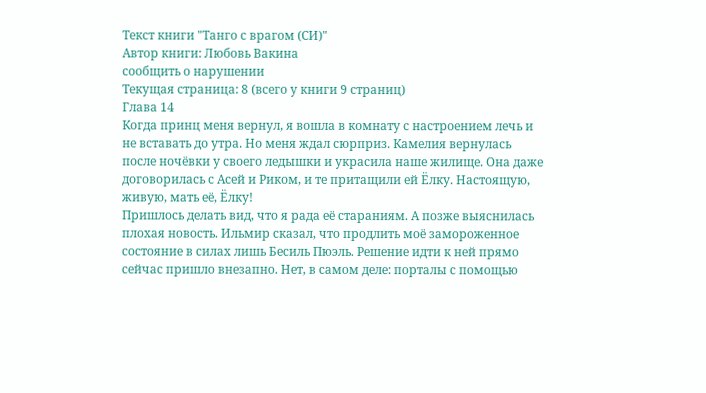Текст книги "Танго с врагом (СИ)"
Автор книги: Любовь Вакина
сообщить о нарушении
Текущая страница: 8 (всего у книги 9 страниц)
Глава 14
Когда принц меня вернул, я вошла в комнату с настроением лечь и не вставать до утра. Но меня ждал сюрприз. Камелия вернулась после ночёвки у своего ледышки и украсила наше жилище. Она даже договорилась с Асей и Риком, и те притащили ей Ёлку. Настоящую, живую, мать её, Ёлку!
Пришлось делать вид, что я рада её стараниям. А позже выяснилась плохая новость. Ильмир сказал, что продлить моё замороженное состояние в силах лишь Бесиль Пюэль. Решение идти к ней прямо сейчас пришло внезапно. Нет, в самом деле: порталы с помощью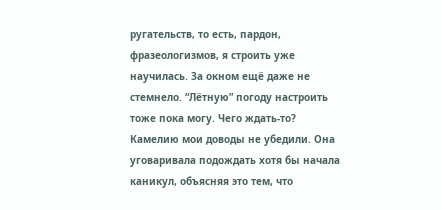ругательств, то есть, пардон, фразеологизмов, я строить уже научилась. За окном ещё даже не стемнело. “Лётную” погоду настроить тоже пока могу. Чего ждать-то?
Камелию мои доводы не убедили. Она уговаривала подождать хотя бы начала каникул, объясняя это тем, что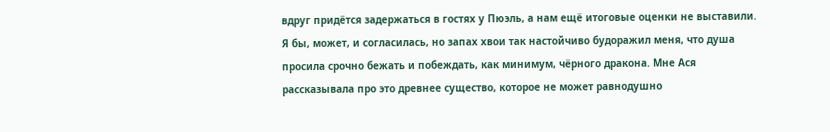вдруг придётся задержаться в гостях у Пюэль, а нам ещё итоговые оценки не выставили. Я бы, может, и согласилась, но запах хвои так настойчиво будоражил меня, что душа просила срочно бежать и побеждать, как минимум, чёрного дракона. Мне Ася рассказывала про это древнее существо, которое не может равнодушно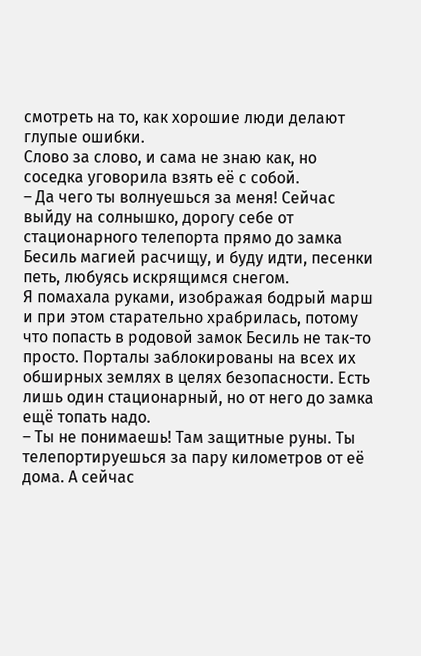смотреть на то, как хорошие люди делают глупые ошибки.
Слово за слово, и сама не знаю как, но соседка уговорила взять её с собой.
– Да чего ты волнуешься за меня! Сейчас выйду на солнышко, дорогу себе от стационарного телепорта прямо до замка Бесиль магией расчищу, и буду идти, песенки петь, любуясь искрящимся снегом.
Я помахала руками, изображая бодрый марш и при этом старательно храбрилась, потому что попасть в родовой замок Бесиль не так-то просто. Порталы заблокированы на всех их обширных землях в целях безопасности. Есть лишь один стационарный, но от него до замка ещё топать надо.
– Ты не понимаешь! Там защитные руны. Ты телепортируешься за пару километров от её дома. А сейчас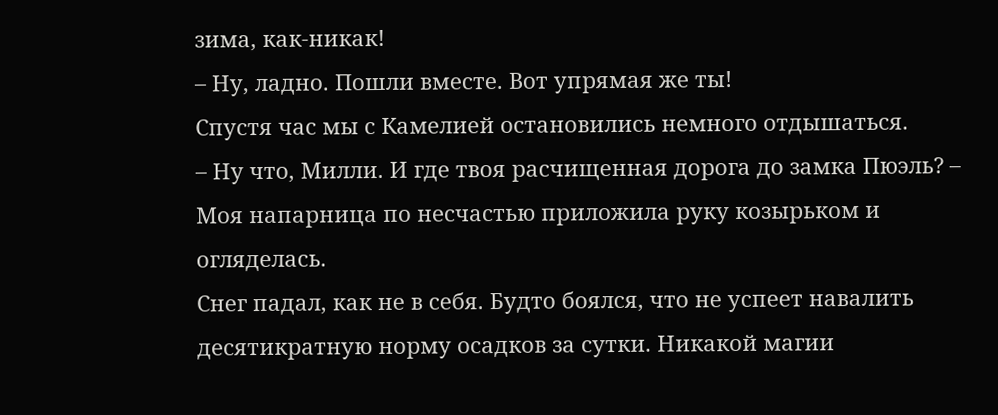зима, как-никак!
– Ну, ладно. Пошли вместе. Вот упрямая же ты!
Спустя час мы с Камелией остановились немного отдышаться.
– Ну что, Милли. И где твоя расчищенная дорога до замка Пюэль? – Моя напарница по несчастью приложила руку козырьком и огляделась.
Снег падал, как не в себя. Будто боялся, что не успеет навалить десятикратную норму осадков за сутки. Никакой магии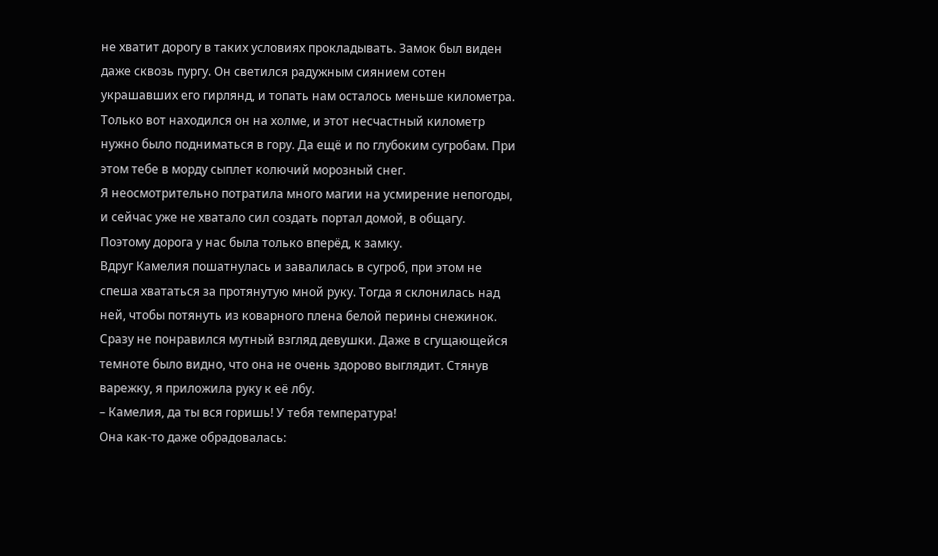не хватит дорогу в таких условиях прокладывать. Замок был виден даже сквозь пургу. Он светился радужным сиянием сотен украшавших его гирлянд, и топать нам осталось меньше километра. Только вот находился он на холме, и этот несчастный километр нужно было подниматься в гору. Да ещё и по глубоким сугробам. При этом тебе в морду сыплет колючий морозный снег.
Я неосмотрительно потратила много магии на усмирение непогоды, и сейчас уже не хватало сил создать портал домой, в общагу. Поэтому дорога у нас была только вперёд, к замку.
Вдруг Камелия пошатнулась и завалилась в сугроб, при этом не спеша хвататься за протянутую мной руку. Тогда я склонилась над ней, чтобы потянуть из коварного плена белой перины снежинок. Сразу не понравился мутный взгляд девушки. Даже в сгущающейся темноте было видно, что она не очень здорово выглядит. Стянув варежку, я приложила руку к её лбу.
– Камелия, да ты вся горишь! У тебя температура!
Она как-то даже обрадовалась: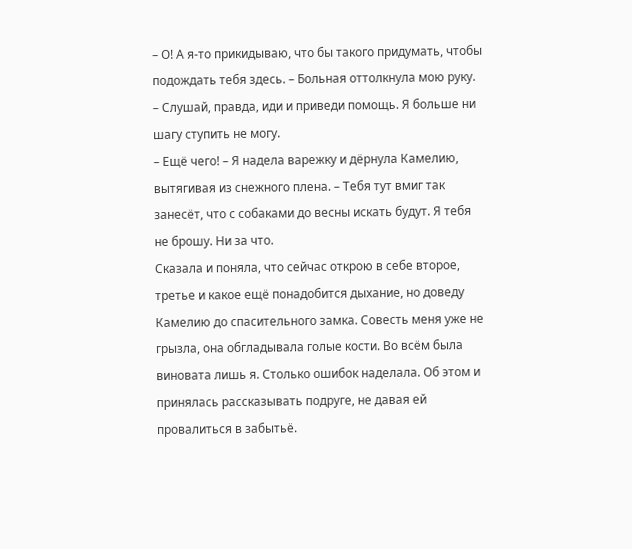– О! А я-то прикидываю, что бы такого придумать, чтобы подождать тебя здесь. – Больная оттолкнула мою руку. – Слушай, правда, иди и приведи помощь. Я больше ни шагу ступить не могу.
– Ещё чего! – Я надела варежку и дёрнула Камелию, вытягивая из снежного плена. – Тебя тут вмиг так занесёт, что с собаками до весны искать будут. Я тебя не брошу. Ни за что.
Сказала и поняла, что сейчас открою в себе второе, третье и какое ещё понадобится дыхание, но доведу Камелию до спасительного замка. Совесть меня уже не грызла, она обгладывала голые кости. Во всём была виновата лишь я. Столько ошибок наделала. Об этом и принялась рассказывать подруге, не давая ей провалиться в забытьё.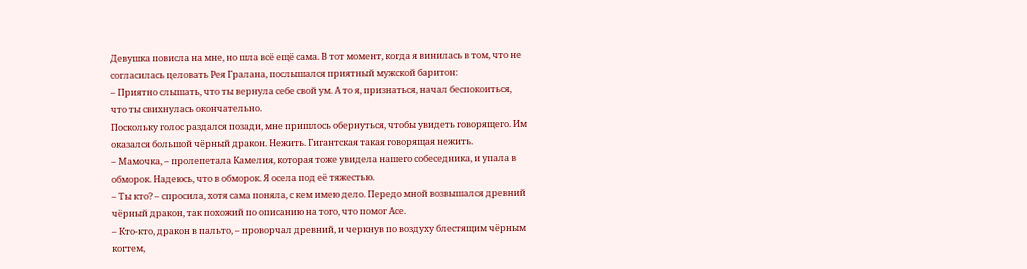Девушка повисла на мне, но шла всё ещё сама. В тот момент, когда я винилась в том, что не согласилась целовать Рея Гралана, послышался приятный мужской баритон:
– Приятно слышать, что ты вернула себе свой ум. А то я, признаться, начал беспокоиться, что ты свихнулась окончательно.
Поскольку голос раздался позади, мне пришлось обернуться, чтобы увидеть говорящего. Им оказался большой чёрный дракон. Нежить. Гигантская такая говорящая нежить.
– Мамочка, – пролепетала Камелия, которая тоже увидела нашего собеседника, и упала в обморок. Надеюсь, что в обморок. Я осела под её тяжестью.
– Ты кто? – спросила, хотя сама поняла, с кем имею дело. Передо мной возвышался древний чёрный дракон, так похожий по описанию на того, что помог Асе.
– Кто-кто, дракон в пальто, – проворчал древний, и черкнув по воздуху блестящим чёрным когтем,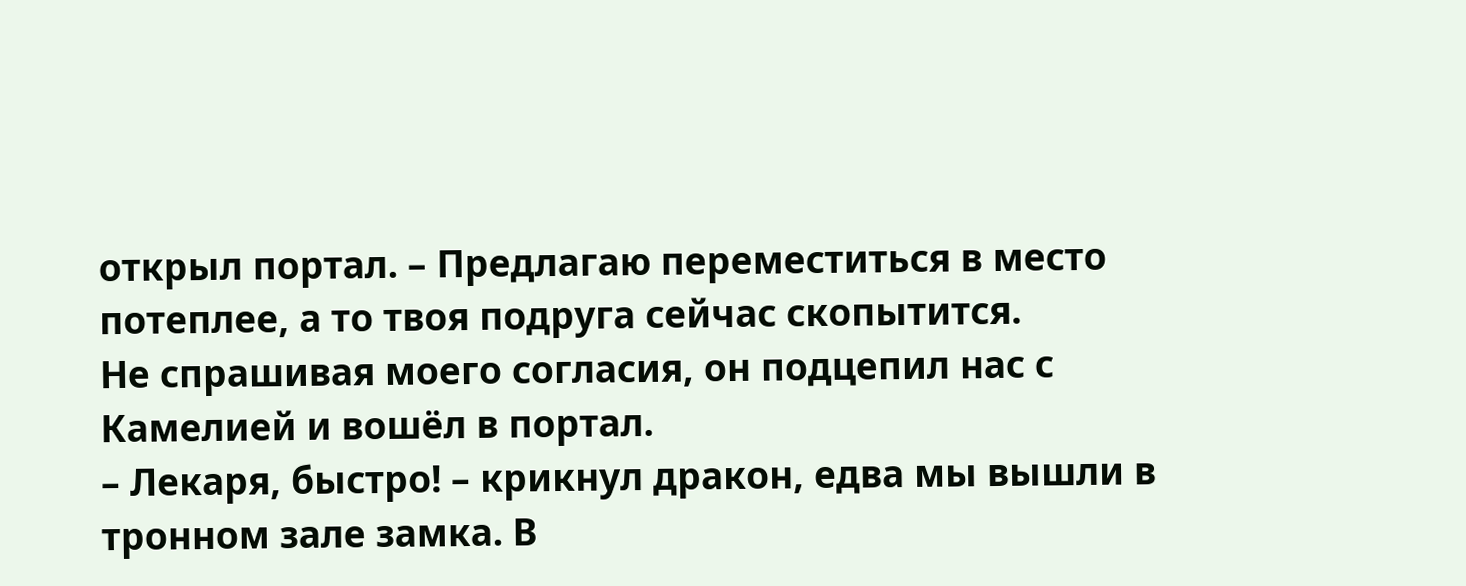открыл портал. – Предлагаю переместиться в место потеплее, а то твоя подруга сейчас скопытится.
Не спрашивая моего согласия, он подцепил нас с Камелией и вошёл в портал.
– Лекаря, быстро! – крикнул дракон, едва мы вышли в тронном зале замка. В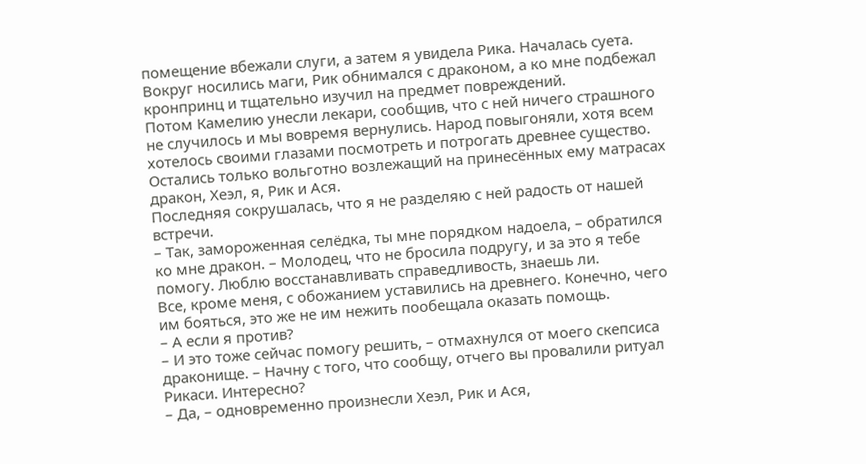помещение вбежали слуги, а затем я увидела Рика. Началась суета. Вокруг носились маги, Рик обнимался с драконом, а ко мне подбежал кронпринц и тщательно изучил на предмет повреждений.
Потом Камелию унесли лекари, сообщив, что с ней ничего страшного не случилось и мы вовремя вернулись. Народ повыгоняли, хотя всем хотелось своими глазами посмотреть и потрогать древнее существо. Остались только вольготно возлежащий на принесённых ему матрасах дракон, Хеэл, я, Рик и Ася.
Последняя сокрушалась, что я не разделяю с ней радость от нашей встречи.
– Так, замороженная селёдка, ты мне порядком надоела, – обратился ко мне дракон. – Молодец, что не бросила подругу, и за это я тебе помогу. Люблю восстанавливать справедливость, знаешь ли.
Все, кроме меня, с обожанием уставились на древнего. Конечно, чего им бояться, это же не им нежить пообещала оказать помощь.
– А если я против?
– И это тоже сейчас помогу решить, – отмахнулся от моего скепсиса драконище. – Начну с того, что сообщу, отчего вы провалили ритуал Рикаси. Интересно?
– Да, – одновременно произнесли Хеэл, Рик и Ася,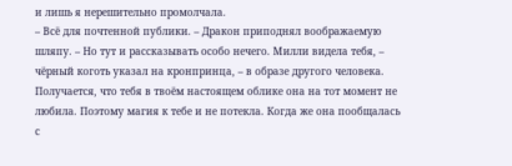и лишь я нерешительно промолчала.
– Всё для почтенной публики. – Дракон приподнял воображаемую шляпу. – Но тут и рассказывать особо нечего. Милли видела тебя, – чёрный коготь указал на кронпринца, – в образе другого человека. Получается, что тебя в твоём настоящем облике она на тот момент не любила. Поэтому магия к тебе и не потекла. Когда же она пообщалась с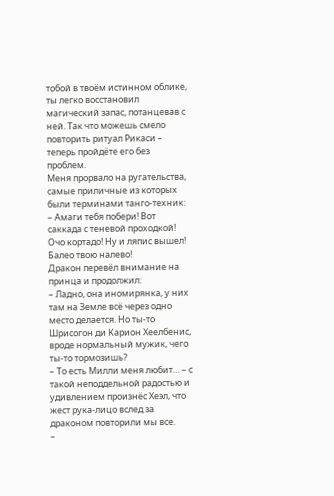тобой в твоём истинном облике, ты легко восстановил магический запас, потанцевав с ней. Так что можешь смело повторить ритуал Рикаси – теперь пройдёте его без проблем.
Меня прорвало на ругательства, самые приличные из которых были терминами танго-техник:
– Амаги тебя побери! Вот саккада с теневой проходкой! Очо кортадо! Ну и ляпис вышел! Балео твою налево!
Дракон перевёл внимание на принца и продолжил:
– Ладно, она иномирянка, у них там на Земле всё через одно место делается. Но ты-то Шрисогон ди Карион Хеелбенис, вроде нормальный мужик, чего ты-то тормозишь?
– То есть Милли меня любит… – с такой неподдельной радостью и удивлением произнёс Хеэл, что жест рука-лицо вслед за драконом повторили мы все.
–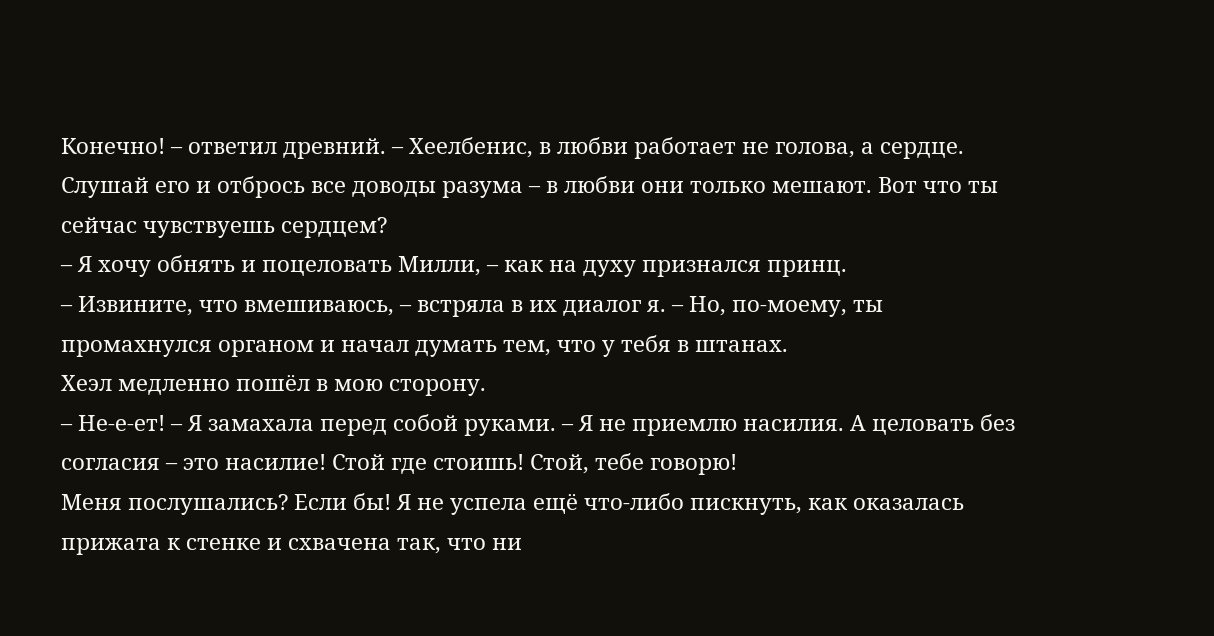Конечно! – ответил древний. – Хеелбенис, в любви работает не голова, а сердце. Слушай его и отбрось все доводы разума – в любви они только мешают. Вот что ты сейчас чувствуешь сердцем?
– Я хочу обнять и поцеловать Милли, – как на духу признался принц.
– Извините, что вмешиваюсь, – встряла в их диалог я. – Но, по-моему, ты промахнулся органом и начал думать тем, что у тебя в штанах.
Хеэл медленно пошёл в мою сторону.
– Не-е-ет! – Я замахала перед собой руками. – Я не приемлю насилия. А целовать без согласия – это насилие! Стой где стоишь! Стой, тебе говорю!
Меня послушались? Если бы! Я не успела ещё что-либо пискнуть, как оказалась прижата к стенке и схвачена так, что ни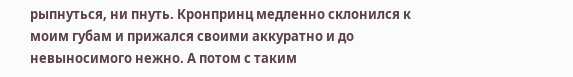рыпнуться, ни пнуть. Кронпринц медленно склонился к моим губам и прижался своими аккуратно и до невыносимого нежно. А потом с таким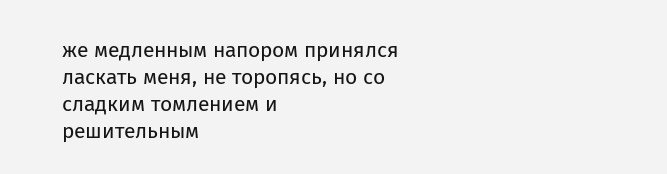же медленным напором принялся ласкать меня, не торопясь, но со сладким томлением и решительным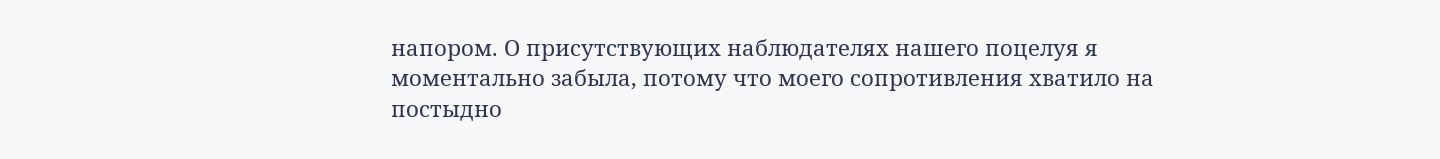напором. О присутствующих наблюдателях нашего поцелуя я моментально забыла, потому что моего сопротивления хватило на постыдно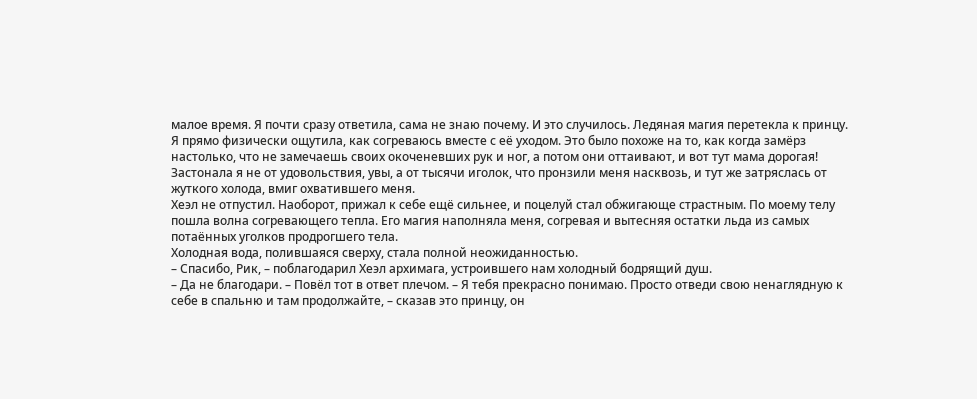малое время. Я почти сразу ответила, сама не знаю почему. И это случилось. Ледяная магия перетекла к принцу. Я прямо физически ощутила, как согреваюсь вместе с её уходом. Это было похоже на то, как когда замёрз настолько, что не замечаешь своих окоченевших рук и ног, а потом они оттаивают, и вот тут мама дорогая!
Застонала я не от удовольствия, увы, а от тысячи иголок, что пронзили меня насквозь, и тут же затряслась от жуткого холода, вмиг охватившего меня.
Хеэл не отпустил. Наоборот, прижал к себе ещё сильнее, и поцелуй стал обжигающе страстным. По моему телу пошла волна согревающего тепла. Его магия наполняла меня, согревая и вытесняя остатки льда из самых потаённых уголков продрогшего тела.
Холодная вода, полившаяся сверху, стала полной неожиданностью.
– Спасибо, Рик, – поблагодарил Хеэл архимага, устроившего нам холодный бодрящий душ.
– Да не благодари. – Повёл тот в ответ плечом. – Я тебя прекрасно понимаю. Просто отведи свою ненаглядную к себе в спальню и там продолжайте, – сказав это принцу, он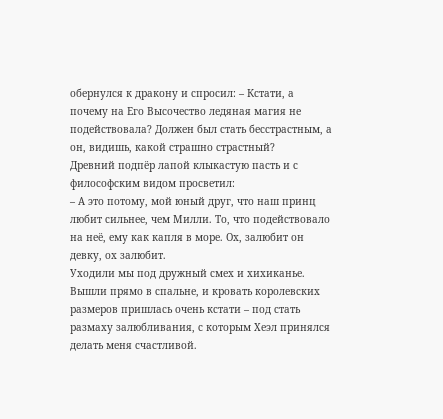обернулся к дракону и спросил: – Кстати, а почему на Его Высочество ледяная магия не подействовала? Должен был стать бесстрастным, а он, видишь, какой страшно страстный?
Древний подпёр лапой клыкастую пасть и с философским видом просветил:
– А это потому, мой юный друг, что наш принц любит сильнее, чем Милли. То, что подействовало на неё, ему как капля в море. Ох, залюбит он девку, ох залюбит.
Уходили мы под дружный смех и хихиканье. Вышли прямо в спальне, и кровать королевских размеров пришлась очень кстати – под стать размаху залюбливания, с которым Хеэл принялся делать меня счастливой.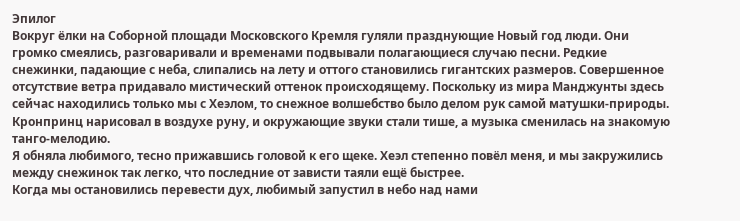Эпилог
Вокруг ёлки на Соборной площади Московского Кремля гуляли празднующие Новый год люди. Они громко смеялись, разговаривали и временами подвывали полагающиеся случаю песни. Редкие снежинки, падающие с неба, слипались на лету и оттого становились гигантских размеров. Совершенное отсутствие ветра придавало мистический оттенок происходящему. Поскольку из мира Манджунты здесь сейчас находились только мы с Хеэлом, то снежное волшебство было делом рук самой матушки-природы.
Кронпринц нарисовал в воздухе руну, и окружающие звуки стали тише, а музыка сменилась на знакомую танго-мелодию.
Я обняла любимого, тесно прижавшись головой к его щеке. Хеэл степенно повёл меня, и мы закружились между снежинок так легко, что последние от зависти таяли ещё быстрее.
Когда мы остановились перевести дух, любимый запустил в небо над нами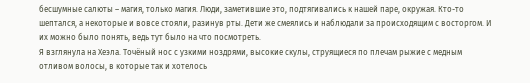бесшумные салюты – магия, только магия. Люди, заметившие это, подтягивались к нашей паре, окружая. Кто-то шептался, а некоторые и вовсе стояли, разинув рты. Дети же смеялись и наблюдали за происходящим с восторгом. И их можно было понять, ведь тут было на что посмотреть.
Я взглянула на Хеэла. Точёный нос с узкими ноздрями, высокие скулы, струящиеся по плечам рыжие с медным отливом волосы, в которые так и хотелось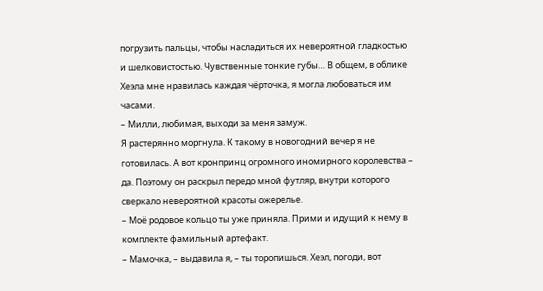погрузить пальцы, чтобы насладиться их невероятной гладкостью и шелковистостью. Чувственные тонкие губы… В общем, в облике Хеэла мне нравилась каждая чёрточка, я могла любоваться им часами.
– Милли, любимая, выходи за меня замуж.
Я растерянно моргнула. К такому в новогодний вечер я не готовилась. А вот кронпринц огромного иномирного королевства – да. Поэтому он раскрыл передо мной футляр, внутри которого сверкало невероятной красоты ожерелье.
– Моё родовое кольцо ты уже приняла. Прими и идущий к нему в комплекте фамильный артефакт.
– Мамочка, – выдавила я, – ты торопишься. Хеэл, погоди, вот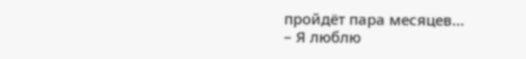пройдёт пара месяцев…
– Я люблю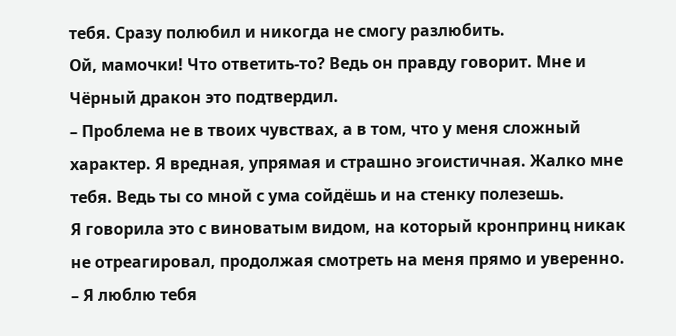тебя. Сразу полюбил и никогда не смогу разлюбить.
Ой, мамочки! Что ответить-то? Ведь он правду говорит. Мне и Чёрный дракон это подтвердил.
– Проблема не в твоих чувствах, а в том, что у меня сложный характер. Я вредная, упрямая и страшно эгоистичная. Жалко мне тебя. Ведь ты со мной с ума сойдёшь и на стенку полезешь.
Я говорила это с виноватым видом, на который кронпринц никак не отреагировал, продолжая смотреть на меня прямо и уверенно.
– Я люблю тебя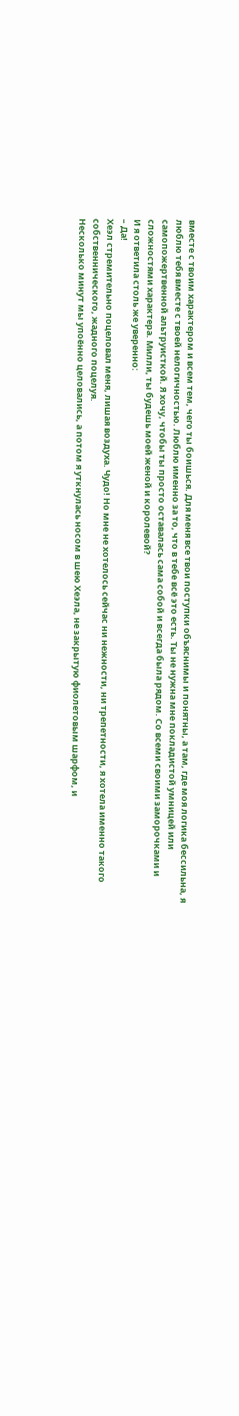вместе с твоим характером и всем тем, чего ты боишься. Для меня все твои поступки объяснимы и понятны, а там, где моя логика бессильна, я люблю тебя вместе с твоей нелогичностью. Люблю именно за то, что в тебе всё это есть. Ты не нужна мне покладистой умницей или самопожертвенной альтруисткой. Я хочу, чтобы ты просто оставалась сама собой и всегда была рядом. Со всеми своими заморочками и сложностями характера. Милли, ты будешь моей женой и королевой?
И я ответила столь же уверенно:
– Да!
Хеэл стремительно поцеловал меня, лишая воздуха. Чудо! Но мне не хотелось сейчас ни нежности, ни трепетности, я хотела именно такого собственнического, жадного поцелуя.
Несколько минут мы упоённо целовались, а потом я уткнулась носом в шею Хеэла, не закрытую фиолетовым шарфом, и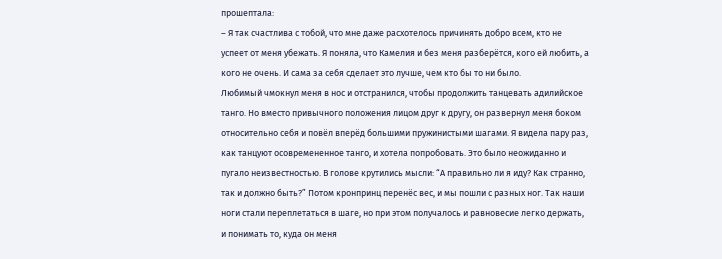прошептала:
– Я так счастлива с тобой, что мне даже расхотелось причинять добро всем, кто не успеет от меня убежать. Я поняла, что Камелия и без меня разберётся, кого ей любить, а кого не очень. И сама за себя сделает это лучше, чем кто бы то ни было.
Любимый чмокнул меня в нос и отстранился, чтобы продолжить танцевать адилийское танго. Но вместо привычного положения лицом друг к другу, он развернул меня боком относительно себя и повёл вперёд большими пружинистыми шагами. Я видела пару раз, как танцуют осовремененное танго, и хотела попробовать. Это было неожиданно и пугало неизвестностью. В голове крутились мысли: “А правильно ли я иду? Как странно, так и должно быть?” Потом кронпринц перенёс вес, и мы пошли с разных ног. Так наши ноги стали переплетаться в шаге, но при этом получалось и равновесие легко держать, и понимать то, куда он меня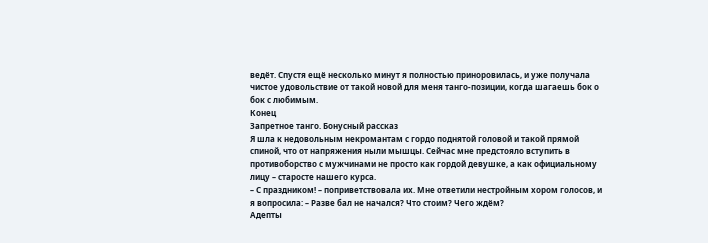ведёт. Спустя ещё несколько минут я полностью приноровилась, и уже получала чистое удовольствие от такой новой для меня танго-позиции, когда шагаешь бок о бок с любимым.
Конец
Запретное танго. Бонусный рассказ
Я шла к недовольным некромантам с гордо поднятой головой и такой прямой спиной, что от напряжения ныли мышцы. Сейчас мне предстояло вступить в противоборство с мужчинами не просто как гордой девушке, а как официальному лицу – старосте нашего курса.
– С праздником! – поприветствовала их. Мне ответили нестройным хором голосов, и я вопросила: – Разве бал не начался? Что стоим? Чего ждём?
Адепты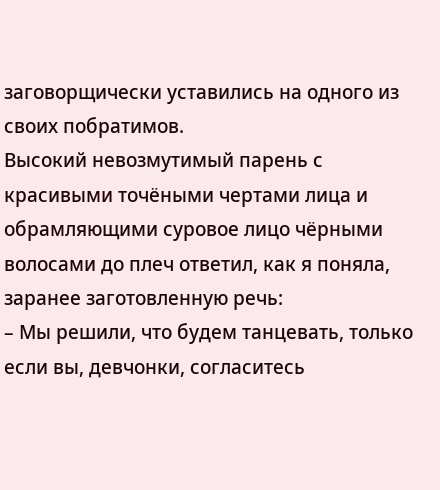заговорщически уставились на одного из своих побратимов.
Высокий невозмутимый парень с красивыми точёными чертами лица и обрамляющими суровое лицо чёрными волосами до плеч ответил, как я поняла, заранее заготовленную речь:
– Мы решили, что будем танцевать, только если вы, девчонки, согласитесь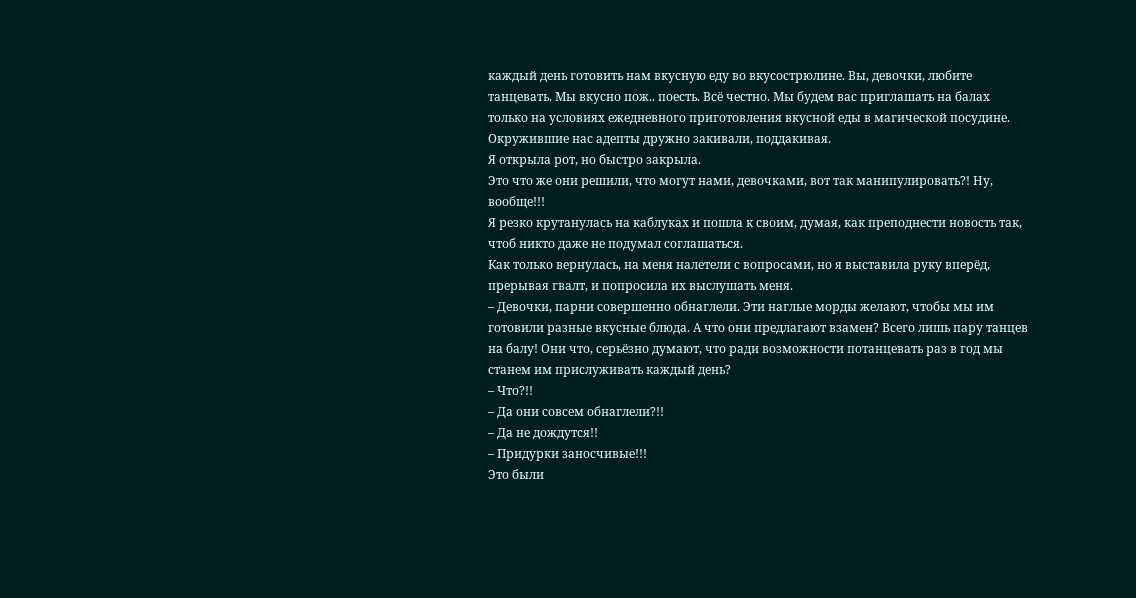каждый день готовить нам вкусную еду во вкусострюлине. Вы, девочки, любите танцевать. Мы вкусно пож.. поесть. Всё честно. Мы будем вас приглашать на балах только на условиях ежедневного приготовления вкусной еды в магической посудине.
Окружившие нас адепты дружно закивали, поддакивая.
Я открыла рот, но быстро закрыла.
Это что же они решили, что могут нами, девочками, вот так манипулировать?! Ну, вообще!!!
Я резко крутанулась на каблуках и пошла к своим, думая, как преподнести новость так, чтоб никто даже не подумал соглашаться.
Как только вернулась, на меня налетели с вопросами, но я выставила руку вперёд, прерывая гвалт, и попросила их выслушать меня.
– Девочки, парни совершенно обнаглели. Эти наглые морды желают, чтобы мы им готовили разные вкусные блюда. А что они предлагают взамен? Всего лишь пару танцев на балу! Они что, серьёзно думают, что ради возможности потанцевать раз в год мы станем им прислуживать каждый день?
– Что?!!
– Да они совсем обнаглели?!!
– Да не дождутся!!
– Придурки заносчивые!!!
Это были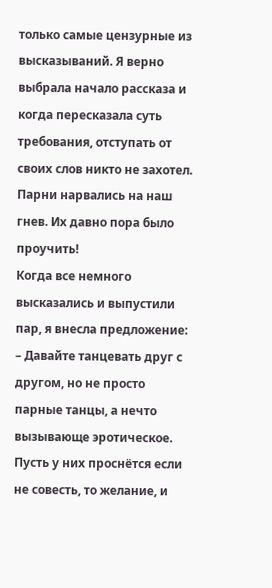только самые цензурные из высказываний. Я верно выбрала начало рассказа и когда пересказала суть требования, отступать от своих слов никто не захотел. Парни нарвались на наш гнев. Их давно пора было проучить!
Когда все немного высказались и выпустили пар, я внесла предложение:
– Давайте танцевать друг с другом, но не просто парные танцы, а нечто вызывающе эротическое. Пусть у них проснётся если не совесть, то желание, и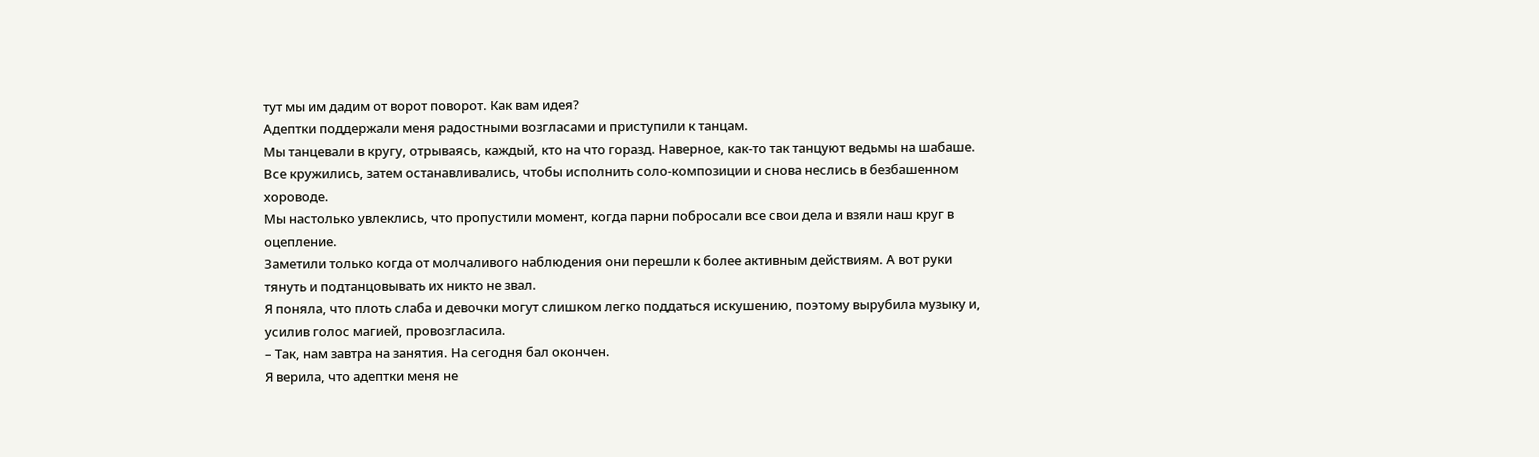тут мы им дадим от ворот поворот. Как вам идея?
Адептки поддержали меня радостными возгласами и приступили к танцам.
Мы танцевали в кругу, отрываясь, каждый, кто на что горазд. Наверное, как-то так танцуют ведьмы на шабаше. Все кружились, затем останавливались, чтобы исполнить соло-композиции и снова неслись в безбашенном хороводе.
Мы настолько увлеклись, что пропустили момент, когда парни побросали все свои дела и взяли наш круг в оцепление.
Заметили только когда от молчаливого наблюдения они перешли к более активным действиям. А вот руки тянуть и подтанцовывать их никто не звал.
Я поняла, что плоть слаба и девочки могут слишком легко поддаться искушению, поэтому вырубила музыку и, усилив голос магией, провозгласила.
– Так, нам завтра на занятия. На сегодня бал окончен.
Я верила, что адептки меня не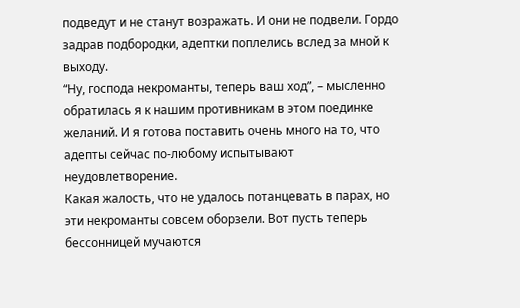подведут и не станут возражать. И они не подвели. Гордо задрав подбородки, адептки поплелись вслед за мной к выходу.
“Ну, господа некроманты, теперь ваш ход”, – мысленно обратилась я к нашим противникам в этом поединке желаний. И я готова поставить очень много на то, что адепты сейчас по-любому испытывают неудовлетворение.
Какая жалость, что не удалось потанцевать в парах, но эти некроманты совсем оборзели. Вот пусть теперь бессонницей мучаются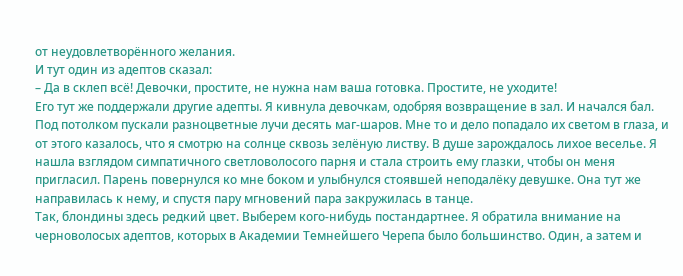от неудовлетворённого желания.
И тут один из адептов сказал:
– Да в склеп всё! Девочки, простите, не нужна нам ваша готовка. Простите, не уходите!
Его тут же поддержали другие адепты. Я кивнула девочкам, одобряя возвращение в зал. И начался бал.
Под потолком пускали разноцветные лучи десять маг-шаров. Мне то и дело попадало их светом в глаза, и от этого казалось, что я смотрю на солнце сквозь зелёную листву. В душе зарождалось лихое веселье. Я нашла взглядом симпатичного светловолосого парня и стала строить ему глазки, чтобы он меня пригласил. Парень повернулся ко мне боком и улыбнулся стоявшей неподалёку девушке. Она тут же направилась к нему, и спустя пару мгновений пара закружилась в танце.
Так, блондины здесь редкий цвет. Выберем кого-нибудь постандартнее. Я обратила внимание на черноволосых адептов, которых в Академии Темнейшего Черепа было большинство. Один, а затем и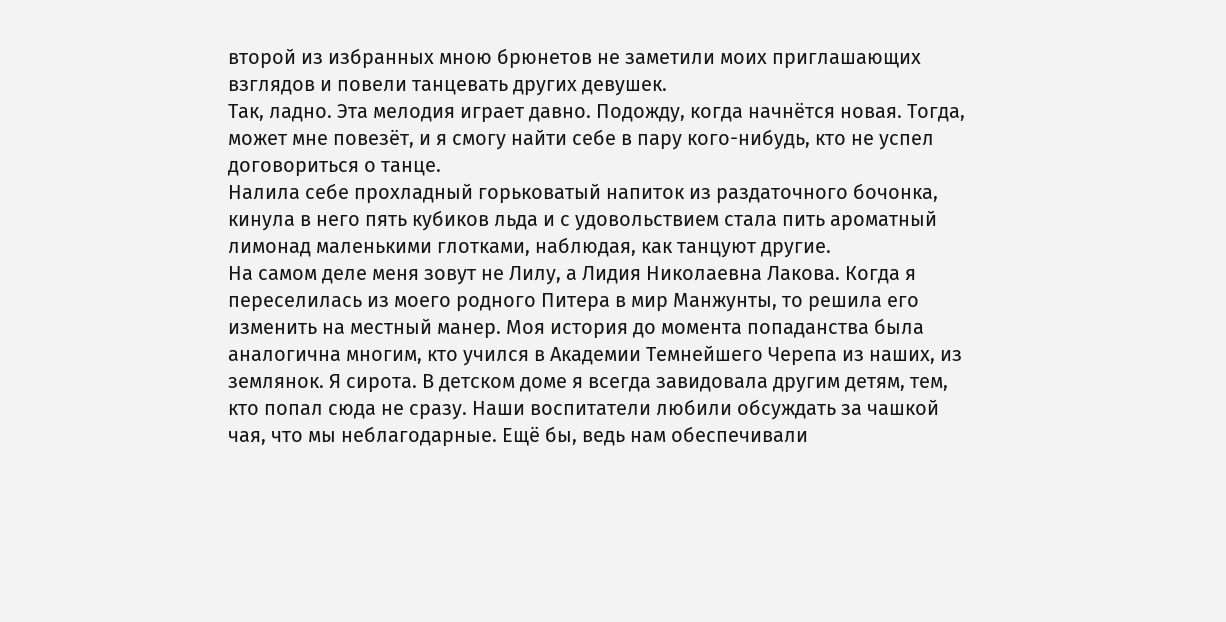второй из избранных мною брюнетов не заметили моих приглашающих взглядов и повели танцевать других девушек.
Так, ладно. Эта мелодия играет давно. Подожду, когда начнётся новая. Тогда, может мне повезёт, и я смогу найти себе в пару кого-нибудь, кто не успел договориться о танце.
Налила себе прохладный горьковатый напиток из раздаточного бочонка, кинула в него пять кубиков льда и с удовольствием стала пить ароматный лимонад маленькими глотками, наблюдая, как танцуют другие.
На самом деле меня зовут не Лилу, а Лидия Николаевна Лакова. Когда я переселилась из моего родного Питера в мир Манжунты, то решила его изменить на местный манер. Моя история до момента попаданства была аналогична многим, кто учился в Академии Темнейшего Черепа из наших, из землянок. Я сирота. В детском доме я всегда завидовала другим детям, тем, кто попал сюда не сразу. Наши воспитатели любили обсуждать за чашкой чая, что мы неблагодарные. Ещё бы, ведь нам обеспечивали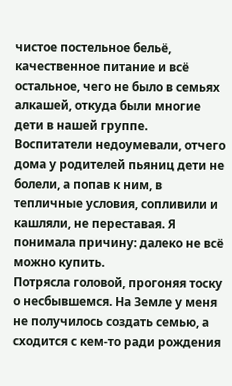чистое постельное бельё, качественное питание и всё остальное, чего не было в семьях алкашей, откуда были многие дети в нашей группе. Воспитатели недоумевали, отчего дома у родителей пьяниц дети не болели, а попав к ним, в тепличные условия, сопливили и кашляли, не переставая. Я понимала причину: далеко не всё можно купить.
Потрясла головой, прогоняя тоску о несбывшемся. На Земле у меня не получилось создать семью, а сходится с кем-то ради рождения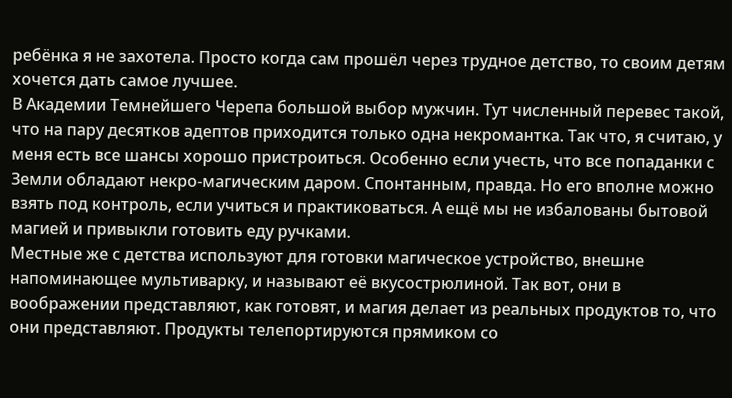ребёнка я не захотела. Просто когда сам прошёл через трудное детство, то своим детям хочется дать самое лучшее.
В Академии Темнейшего Черепа большой выбор мужчин. Тут численный перевес такой, что на пару десятков адептов приходится только одна некромантка. Так что, я считаю, у меня есть все шансы хорошо пристроиться. Особенно если учесть, что все попаданки с Земли обладают некро-магическим даром. Спонтанным, правда. Но его вполне можно взять под контроль, если учиться и практиковаться. А ещё мы не избалованы бытовой магией и привыкли готовить еду ручками.
Местные же с детства используют для готовки магическое устройство, внешне напоминающее мультиварку, и называют её вкусострюлиной. Так вот, они в воображении представляют, как готовят, и магия делает из реальных продуктов то, что они представляют. Продукты телепортируются прямиком со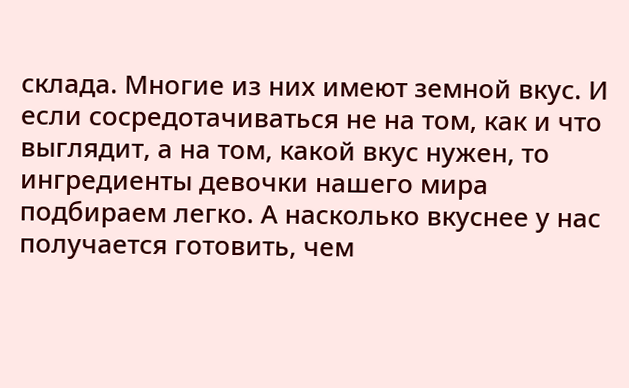склада. Многие из них имеют земной вкус. И если сосредотачиваться не на том, как и что выглядит, а на том, какой вкус нужен, то ингредиенты девочки нашего мира подбираем легко. А насколько вкуснее у нас получается готовить, чем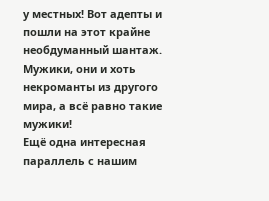у местных! Вот адепты и пошли на этот крайне необдуманный шантаж. Мужики, они и хоть некроманты из другого мира, а всё равно такие мужики!
Ещё одна интересная параллель с нашим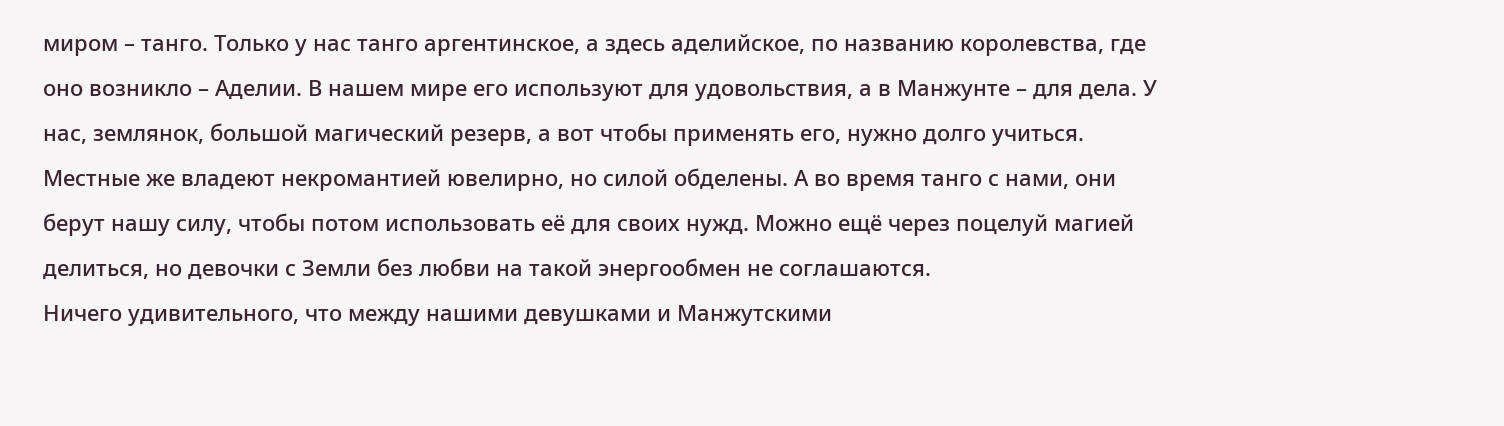миром – танго. Только у нас танго аргентинское, а здесь аделийское, по названию королевства, где оно возникло – Аделии. В нашем мире его используют для удовольствия, а в Манжунте – для дела. У нас, землянок, большой магический резерв, а вот чтобы применять его, нужно долго учиться. Местные же владеют некромантией ювелирно, но силой обделены. А во время танго с нами, они берут нашу силу, чтобы потом использовать её для своих нужд. Можно ещё через поцелуй магией делиться, но девочки с Земли без любви на такой энергообмен не соглашаются.
Ничего удивительного, что между нашими девушками и Манжутскими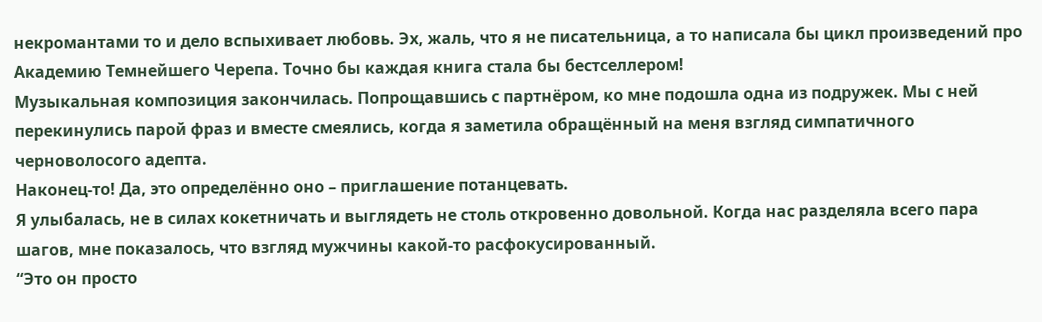некромантами то и дело вспыхивает любовь. Эх, жаль, что я не писательница, а то написала бы цикл произведений про Академию Темнейшего Черепа. Точно бы каждая книга стала бы бестселлером!
Музыкальная композиция закончилась. Попрощавшись с партнёром, ко мне подошла одна из подружек. Мы с ней перекинулись парой фраз и вместе смеялись, когда я заметила обращённый на меня взгляд симпатичного черноволосого адепта.
Наконец-то! Да, это определённо оно – приглашение потанцевать.
Я улыбалась, не в силах кокетничать и выглядеть не столь откровенно довольной. Когда нас разделяла всего пара шагов, мне показалось, что взгляд мужчины какой-то расфокусированный.
“Это он просто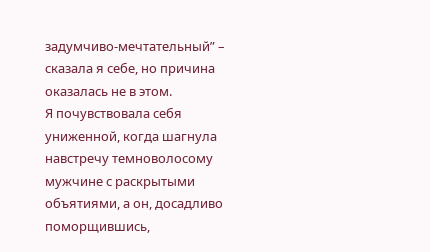задумчиво-мечтательный” – сказала я себе, но причина оказалась не в этом.
Я почувствовала себя униженной, когда шагнула навстречу темноволосому мужчине с раскрытыми объятиями, а он, досадливо поморщившись,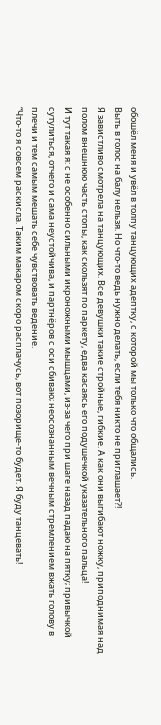обошёл меня и увёл в толпу танцующих адептку, с которой мы только что общались.
Выть в голос на балу нельзя. Но что-то ведь нужно делать, если тебя никто не приглашает?!
Я завистливо смотрела на танцующих. Все девушки такие стройные, гибкие. А как они выгибают ножку, приподнимая над полом внешнюю часть стопы, как скользят по паркету, едва касаясь его подушечкой указательного пальца!
И тут такая я: с не особенно сильными икроножными мышцами, из-за чего при шаге назад падаю на пятку; привычкой сутулиться, отчего и сама неустойчива, и партнёров с оси сбиваю; неосознанным вечным стремлением вжать голову в плечи и тем самым мешать себе чувствовать ведение.
“Что-то я совсем раскисла. Таким макаром скоро расплачусь, вот позорище-то будет. Я буду танцевать!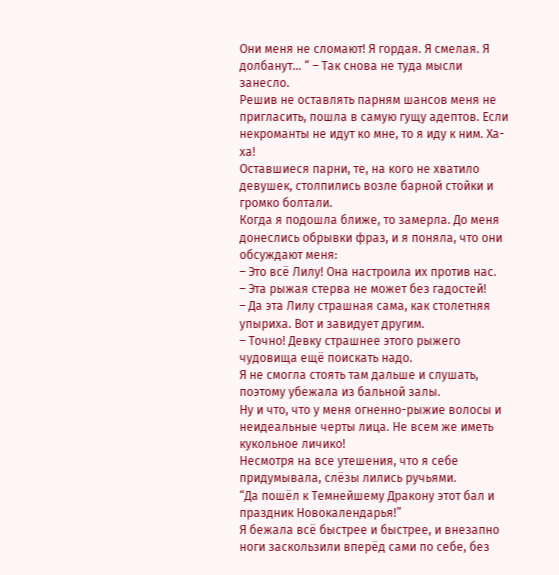Они меня не сломают! Я гордая. Я смелая. Я долбанут… “ – Так снова не туда мысли занесло.
Решив не оставлять парням шансов меня не пригласить, пошла в самую гущу адептов. Если некроманты не идут ко мне, то я иду к ним. Ха-ха!
Оставшиеся парни, те, на кого не хватило девушек, столпились возле барной стойки и громко болтали.
Когда я подошла ближе, то замерла. До меня донеслись обрывки фраз, и я поняла, что они обсуждают меня:
– Это всё Лилу! Она настроила их против нас.
– Эта рыжая стерва не может без гадостей!
– Да эта Лилу страшная сама, как столетняя упыриха. Вот и завидует другим.
– Точно! Девку страшнее этого рыжего чудовища ещё поискать надо.
Я не смогла стоять там дальше и слушать, поэтому убежала из бальной залы.
Ну и что, что у меня огненно-рыжие волосы и неидеальные черты лица. Не всем же иметь кукольное личико!
Несмотря на все утешения, что я себе придумывала, слёзы лились ручьями.
“Да пошёл к Темнейшему Дракону этот бал и праздник Новокалендарья!”
Я бежала всё быстрее и быстрее, и внезапно ноги заскользили вперёд сами по себе, без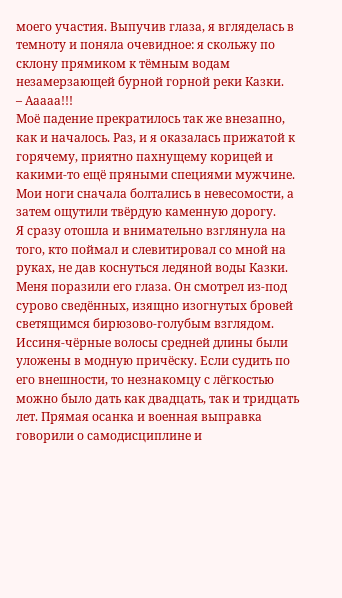моего участия. Выпучив глаза, я вгляделась в темноту и поняла очевидное: я скольжу по склону прямиком к тёмным водам незамерзающей бурной горной реки Казки.
– Ааааа!!!
Моё падение прекратилось так же внезапно, как и началось. Раз, и я оказалась прижатой к горячему, приятно пахнущему корицей и какими-то ещё пряными специями мужчине.
Мои ноги сначала болтались в невесомости, а затем ощутили твёрдую каменную дорогу.
Я сразу отошла и внимательно взглянула на того, кто поймал и слевитировал со мной на руках, не дав коснуться ледяной воды Казки.
Меня поразили его глаза. Он смотрел из-под сурово сведённых, изящно изогнутых бровей светящимся бирюзово-голубым взглядом. Иссиня-чёрные волосы средней длины были уложены в модную причёску. Если судить по его внешности, то незнакомцу с лёгкостью можно было дать как двадцать, так и тридцать лет. Прямая осанка и военная выправка говорили о самодисциплине и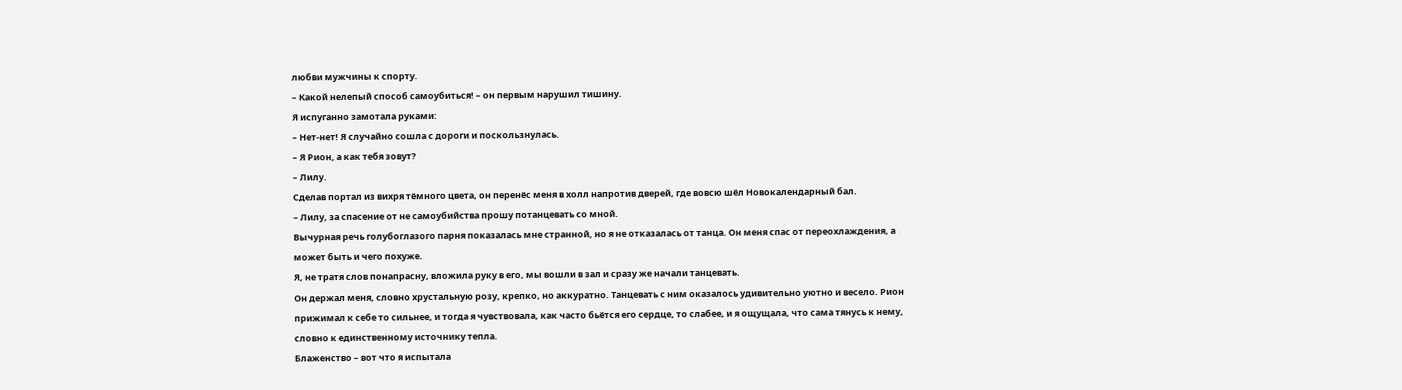любви мужчины к спорту.
– Какой нелепый способ самоубиться! – он первым нарушил тишину.
Я испуганно замотала руками:
– Нет-нет! Я случайно сошла с дороги и поскользнулась.
– Я Рион, а как тебя зовут?
– Лилу.
Сделав портал из вихря тёмного цвета, он перенёс меня в холл напротив дверей, где вовсю шёл Новокалендарный бал.
– Лилу, за спасение от не самоубийства прошу потанцевать со мной.
Вычурная речь голубоглазого парня показалась мне странной, но я не отказалась от танца. Он меня спас от переохлаждения, а может быть и чего похуже.
Я, не тратя слов понапрасну, вложила руку в его, мы вошли в зал и сразу же начали танцевать.
Он держал меня, словно хрустальную розу, крепко, но аккуратно. Танцевать с ним оказалось удивительно уютно и весело. Рион прижимал к себе то сильнее, и тогда я чувствовала, как часто бьётся его сердце, то слабее, и я ощущала, что сама тянусь к нему, словно к единственному источнику тепла.
Блаженство – вот что я испытала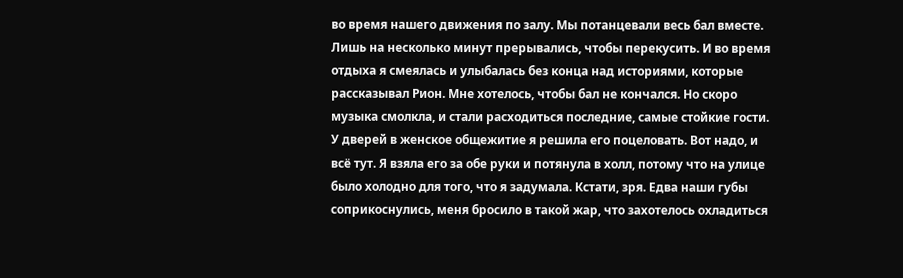во время нашего движения по залу. Мы потанцевали весь бал вместе. Лишь на несколько минут прерывались, чтобы перекусить. И во время отдыха я смеялась и улыбалась без конца над историями, которые рассказывал Рион. Мне хотелось, чтобы бал не кончался. Но скоро музыка смолкла, и стали расходиться последние, самые стойкие гости.
У дверей в женское общежитие я решила его поцеловать. Вот надо, и всё тут. Я взяла его за обе руки и потянула в холл, потому что на улице было холодно для того, что я задумала. Кстати, зря. Едва наши губы соприкоснулись, меня бросило в такой жар, что захотелось охладиться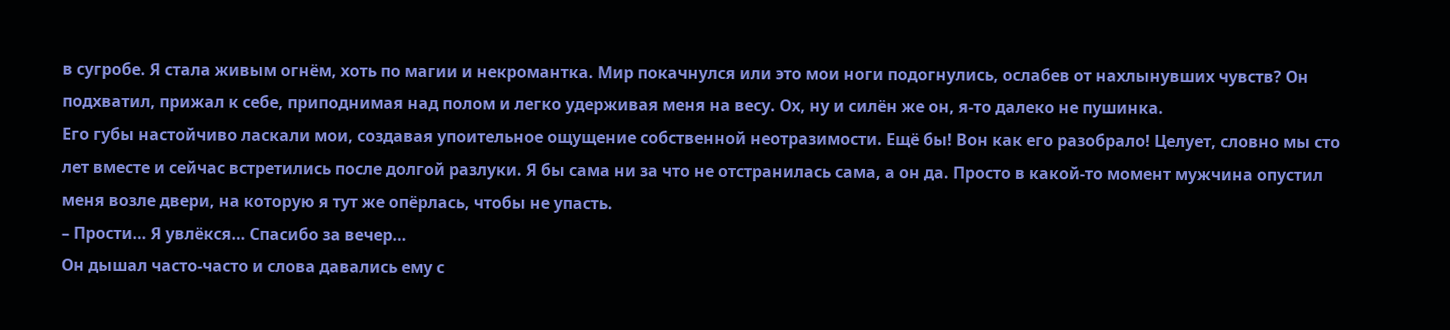в сугробе. Я стала живым огнём, хоть по магии и некромантка. Мир покачнулся или это мои ноги подогнулись, ослабев от нахлынувших чувств? Он подхватил, прижал к себе, приподнимая над полом и легко удерживая меня на весу. Ох, ну и силён же он, я-то далеко не пушинка.
Его губы настойчиво ласкали мои, создавая упоительное ощущение собственной неотразимости. Ещё бы! Вон как его разобрало! Целует, словно мы сто лет вместе и сейчас встретились после долгой разлуки. Я бы сама ни за что не отстранилась сама, а он да. Просто в какой-то момент мужчина опустил меня возле двери, на которую я тут же опёрлась, чтобы не упасть.
– Прости… Я увлёкся… Спасибо за вечер…
Он дышал часто-часто и слова давались ему с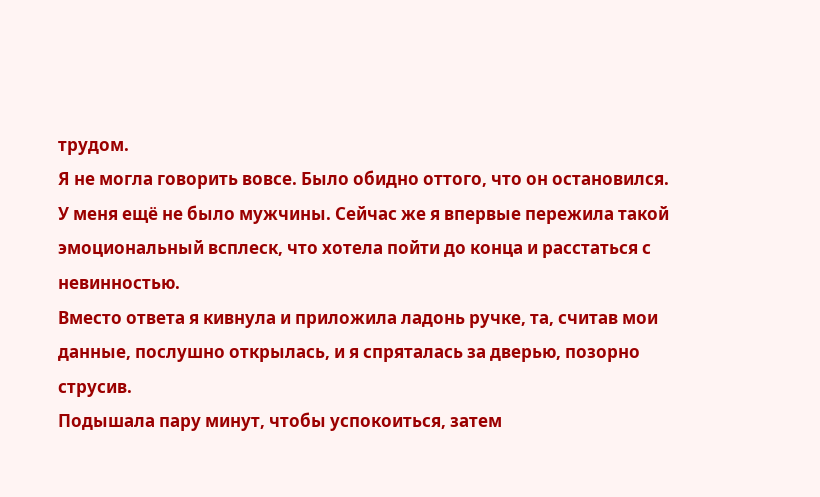трудом.
Я не могла говорить вовсе. Было обидно оттого, что он остановился. У меня ещё не было мужчины. Сейчас же я впервые пережила такой эмоциональный всплеск, что хотела пойти до конца и расстаться с невинностью.
Вместо ответа я кивнула и приложила ладонь ручке, та, считав мои данные, послушно открылась, и я спряталась за дверью, позорно струсив.
Подышала пару минут, чтобы успокоиться, затем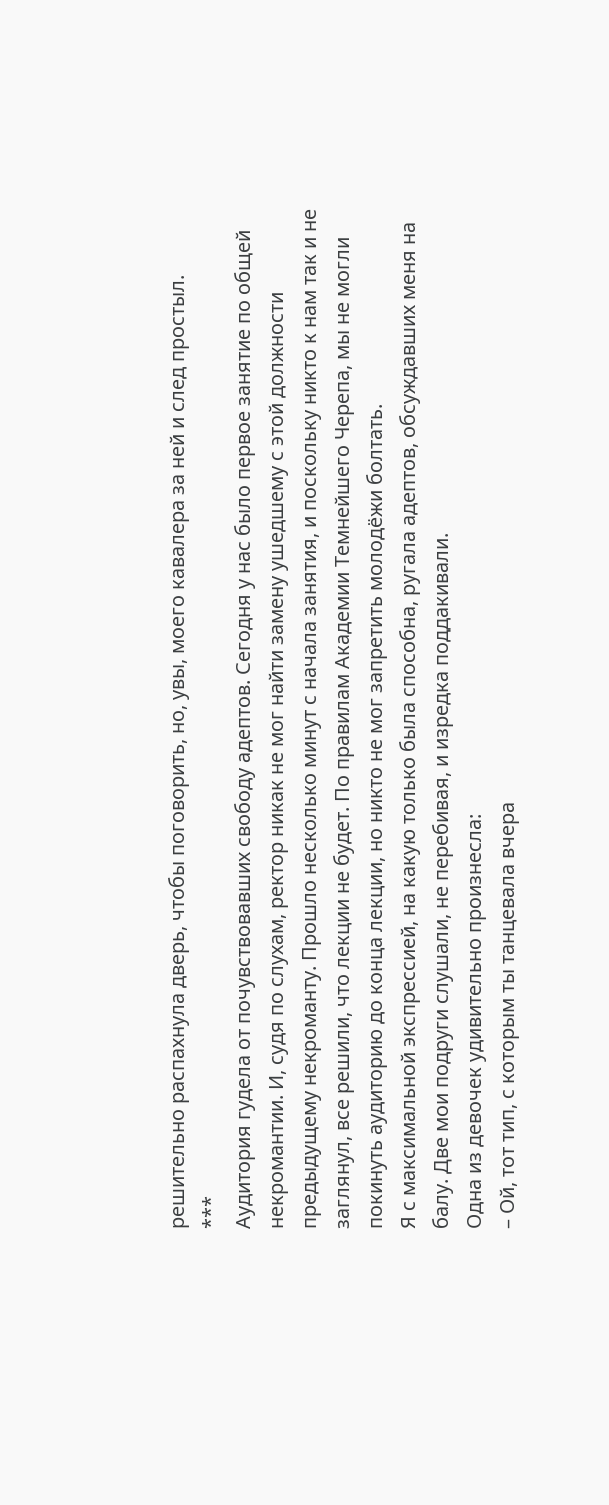решительно распахнула дверь, чтобы поговорить, но, увы, моего кавалера за ней и след простыл.
***
Аудитория гудела от почувствовавших свободу адептов. Сегодня у нас было первое занятие по общей некромантии. И, судя по слухам, ректор никак не мог найти замену ушедшему с этой должности предыдущему некроманту. Прошло несколько минут с начала занятия, и поскольку никто к нам так и не заглянул, все решили, что лекции не будет. По правилам Академии Темнейшего Черепа, мы не могли покинуть аудиторию до конца лекции, но никто не мог запретить молодёжи болтать.
Я с максимальной экспрессией, на какую только была способна, ругала адептов, обсуждавших меня на балу. Две мои подруги слушали, не перебивая, и изредка поддакивали.
Одна из девочек удивительно произнесла:
– Ой, тот тип, с которым ты танцевала вчера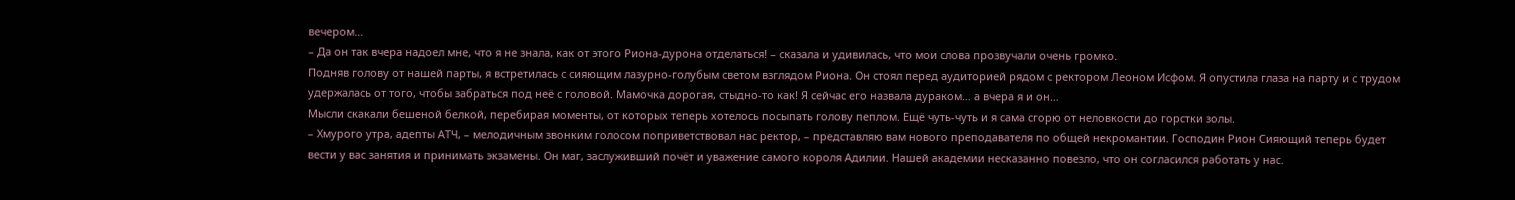вечером…
– Да он так вчера надоел мне, что я не знала, как от этого Риона-дурона отделаться! – сказала и удивилась, что мои слова прозвучали очень громко.
Подняв голову от нашей парты, я встретилась с сияющим лазурно-голубым светом взглядом Риона. Он стоял перед аудиторией рядом с ректором Леоном Исфом. Я опустила глаза на парту и с трудом удержалась от того, чтобы забраться под неё с головой. Мамочка дорогая, стыдно-то как! Я сейчас его назвала дураком… а вчера я и он…
Мысли скакали бешеной белкой, перебирая моменты, от которых теперь хотелось посыпать голову пеплом. Ещё чуть-чуть и я сама сгорю от неловкости до горстки золы.
– Хмурого утра, адепты АТЧ, – мелодичным звонким голосом поприветствовал нас ректор, – представляю вам нового преподавателя по общей некромантии. Господин Рион Сияющий теперь будет вести у вас занятия и принимать экзамены. Он маг, заслуживший почёт и уважение самого короля Адилии. Нашей академии несказанно повезло, что он согласился работать у нас.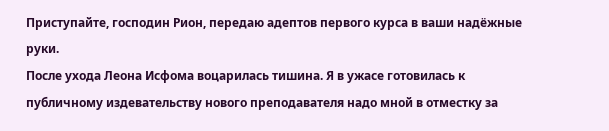Приступайте, господин Рион, передаю адептов первого курса в ваши надёжные руки.
После ухода Леона Исфома воцарилась тишина. Я в ужасе готовилась к публичному издевательству нового преподавателя надо мной в отместку за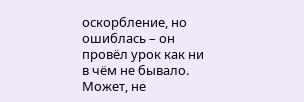оскорбление, но ошиблась – он провёл урок как ни в чём не бывало. Может, не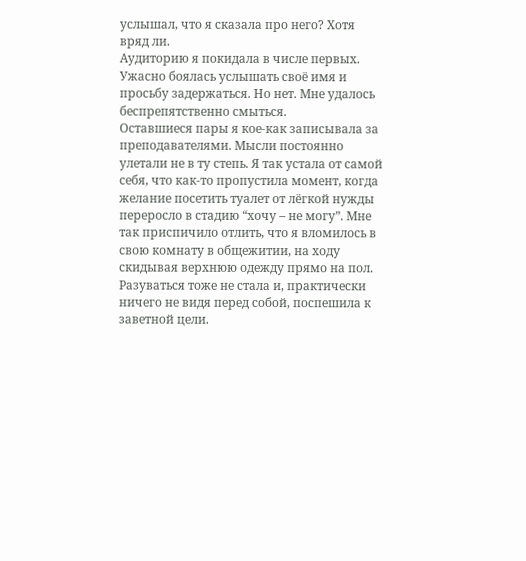услышал, что я сказала про него? Хотя вряд ли.
Аудиторию я покидала в числе первых. Ужасно боялась услышать своё имя и просьбу задержаться. Но нет. Мне удалось беспрепятственно смыться.
Оставшиеся пары я кое-как записывала за преподавателями. Мысли постоянно улетали не в ту степь. Я так устала от самой себя, что как-то пропустила момент, когда желание посетить туалет от лёгкой нужды переросло в стадию “хочу – не могу”. Мне так приспичило отлить, что я вломилось в свою комнату в общежитии, на ходу скидывая верхнюю одежду прямо на пол. Разуваться тоже не стала и, практически ничего не видя перед собой, поспешила к заветной цели.